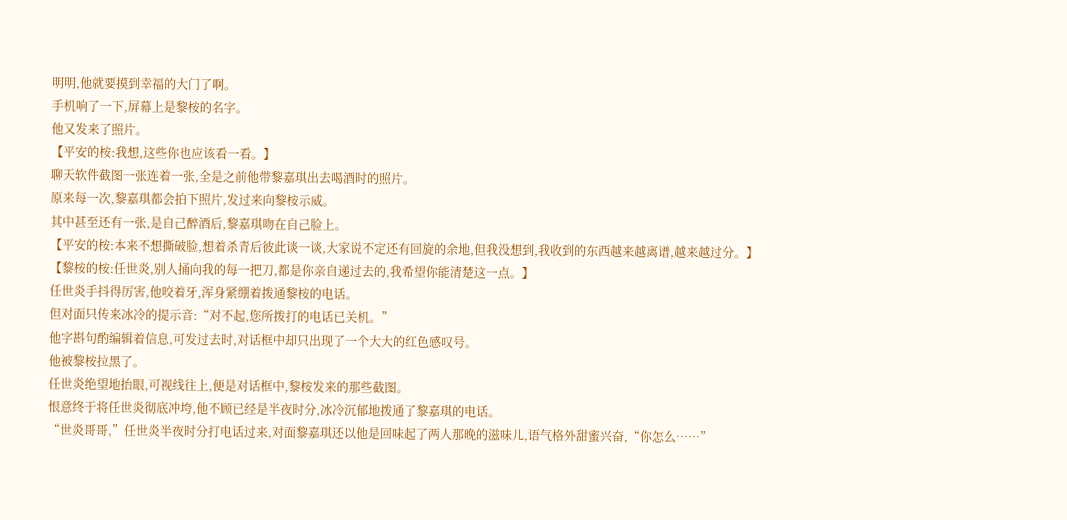明明,他就要摸到幸福的大门了啊。
手机响了一下,屏幕上是黎桉的名字。
他又发来了照片。
【平安的桉:我想,这些你也应该看一看。】
聊天软件截图一张连着一张,全是之前他带黎嘉琪出去喝酒时的照片。
原来每一次,黎嘉琪都会拍下照片,发过来向黎桉示威。
其中甚至还有一张,是自己醉酒后,黎嘉琪吻在自己脸上。
【平安的桉:本来不想撕破脸,想着杀青后彼此谈一谈,大家说不定还有回旋的余地,但我没想到,我收到的东西越来越离谱,越来越过分。】
【黎桉的桉:任世炎,别人捅向我的每一把刀,都是你亲自递过去的,我希望你能清楚这一点。】
任世炎手抖得厉害,他咬着牙,浑身紧绷着拨通黎桉的电话。
但对面只传来冰冷的提示音:“对不起,您所拨打的电话已关机。”
他字斟句酌编辑着信息,可发过去时,对话框中却只出现了一个大大的红色感叹号。
他被黎桉拉黑了。
任世炎绝望地抬眼,可视线往上,便是对话框中,黎桉发来的那些截图。
恨意终于将任世炎彻底冲垮,他不顾已经是半夜时分,冰冷沉郁地拨通了黎嘉琪的电话。
“世炎哥哥,”任世炎半夜时分打电话过来,对面黎嘉琪还以他是回味起了两人那晚的滋味儿,语气格外甜蜜兴奋,“你怎么……”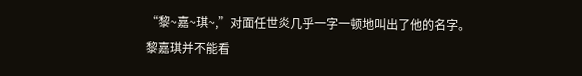“黎~嘉~琪~,”对面任世炎几乎一字一顿地叫出了他的名字。
黎嘉琪并不能看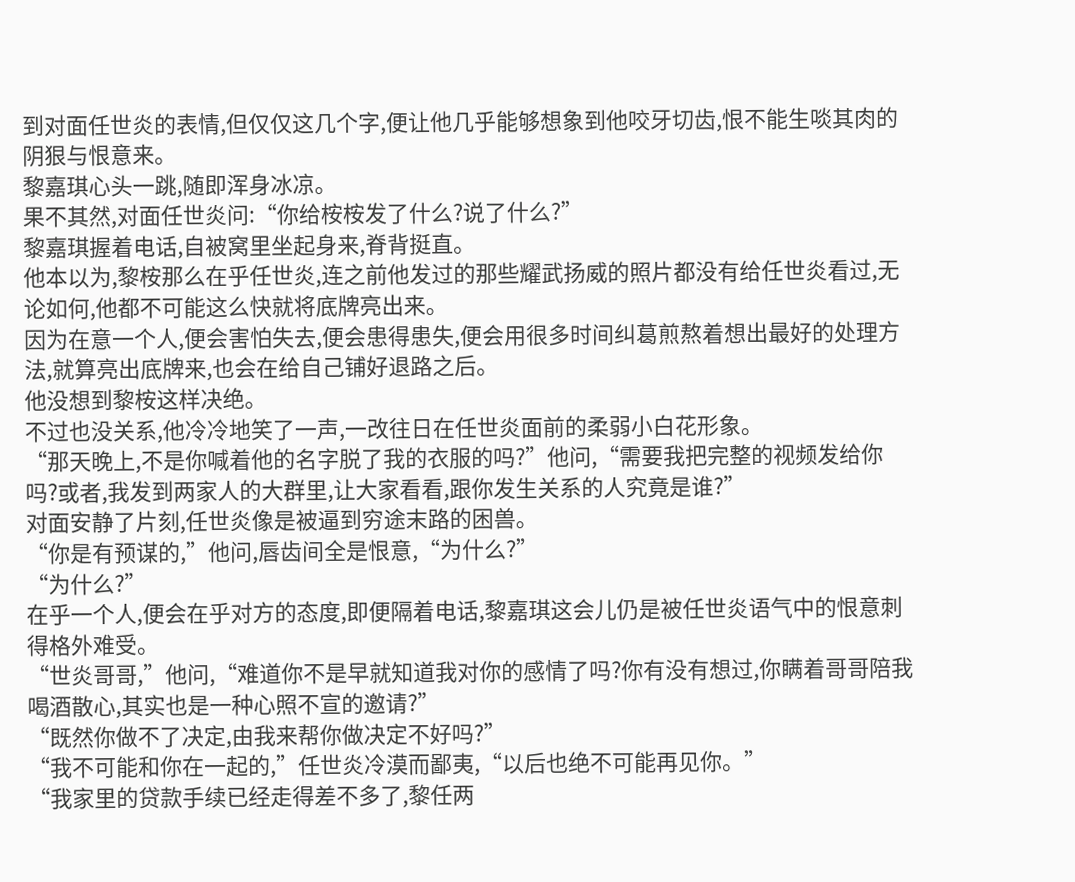到对面任世炎的表情,但仅仅这几个字,便让他几乎能够想象到他咬牙切齿,恨不能生啖其肉的阴狠与恨意来。
黎嘉琪心头一跳,随即浑身冰凉。
果不其然,对面任世炎问:“你给桉桉发了什么?说了什么?”
黎嘉琪握着电话,自被窝里坐起身来,脊背挺直。
他本以为,黎桉那么在乎任世炎,连之前他发过的那些耀武扬威的照片都没有给任世炎看过,无论如何,他都不可能这么快就将底牌亮出来。
因为在意一个人,便会害怕失去,便会患得患失,便会用很多时间纠葛煎熬着想出最好的处理方法,就算亮出底牌来,也会在给自己铺好退路之后。
他没想到黎桉这样决绝。
不过也没关系,他冷冷地笑了一声,一改往日在任世炎面前的柔弱小白花形象。
“那天晚上,不是你喊着他的名字脱了我的衣服的吗?”他问,“需要我把完整的视频发给你吗?或者,我发到两家人的大群里,让大家看看,跟你发生关系的人究竟是谁?”
对面安静了片刻,任世炎像是被逼到穷途末路的困兽。
“你是有预谋的,”他问,唇齿间全是恨意,“为什么?”
“为什么?”
在乎一个人,便会在乎对方的态度,即便隔着电话,黎嘉琪这会儿仍是被任世炎语气中的恨意刺得格外难受。
“世炎哥哥,”他问,“难道你不是早就知道我对你的感情了吗?你有没有想过,你瞒着哥哥陪我喝酒散心,其实也是一种心照不宣的邀请?”
“既然你做不了决定,由我来帮你做决定不好吗?”
“我不可能和你在一起的,”任世炎冷漠而鄙夷,“以后也绝不可能再见你。”
“我家里的贷款手续已经走得差不多了,黎任两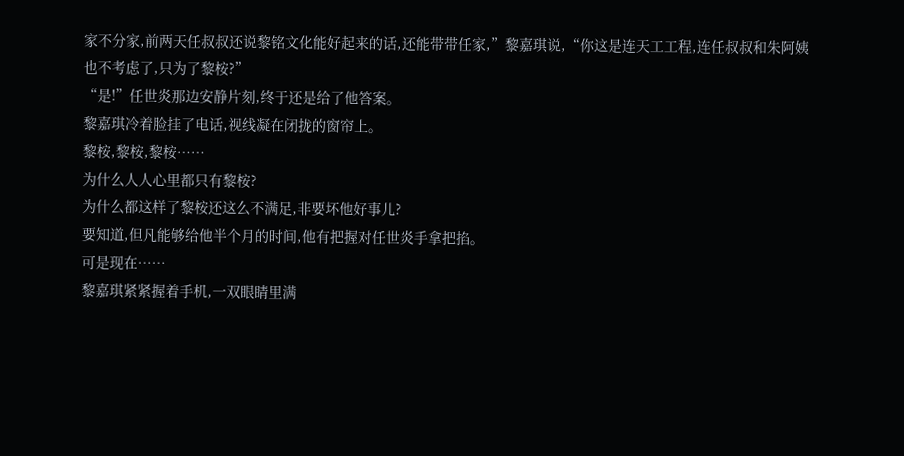家不分家,前两天任叔叔还说黎铭文化能好起来的话,还能带带任家,”黎嘉琪说,“你这是连天工工程,连任叔叔和朱阿姨也不考虑了,只为了黎桉?”
“是!”任世炎那边安静片刻,终于还是给了他答案。
黎嘉琪冷着脸挂了电话,视线凝在闭拢的窗帘上。
黎桉,黎桉,黎桉……
为什么人人心里都只有黎桉?
为什么都这样了黎桉还这么不满足,非要坏他好事儿?
要知道,但凡能够给他半个月的时间,他有把握对任世炎手拿把掐。
可是现在……
黎嘉琪紧紧握着手机,一双眼睛里满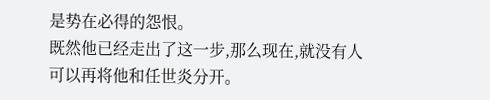是势在必得的怨恨。
既然他已经走出了这一步,那么现在,就没有人可以再将他和任世炎分开。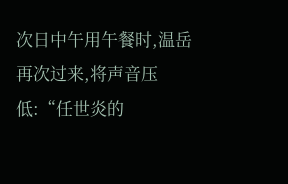次日中午用午餐时,温岳再次过来,将声音压低:“任世炎的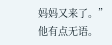妈妈又来了。”
他有点无语。